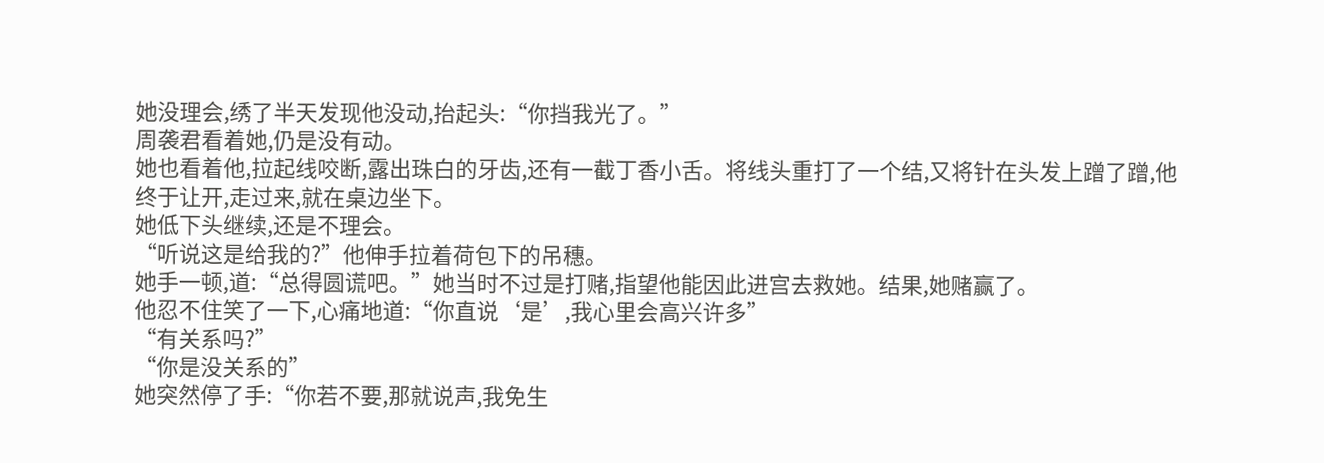她没理会,绣了半天发现他没动,抬起头:“你挡我光了。”
周袭君看着她,仍是没有动。
她也看着他,拉起线咬断,露出珠白的牙齿,还有一截丁香小舌。将线头重打了一个结,又将针在头发上蹭了蹭,他终于让开,走过来,就在桌边坐下。
她低下头继续,还是不理会。
“听说这是给我的?”他伸手拉着荷包下的吊穗。
她手一顿,道:“总得圆谎吧。”她当时不过是打赌,指望他能因此进宫去救她。结果,她赌赢了。
他忍不住笑了一下,心痛地道:“你直说‘是’,我心里会高兴许多”
“有关系吗?”
“你是没关系的”
她突然停了手:“你若不要,那就说声,我免生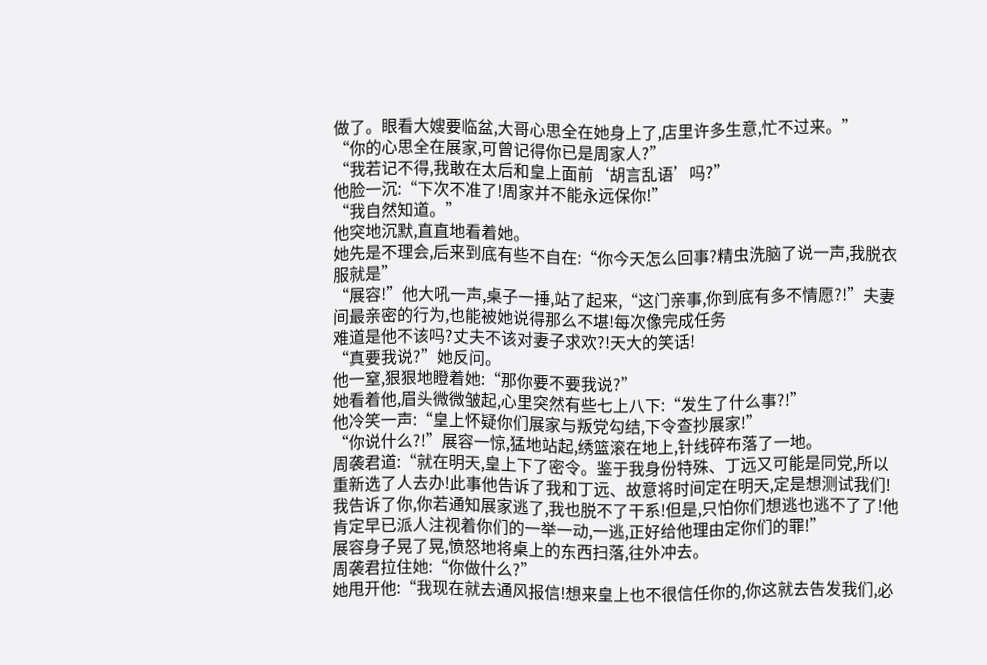做了。眼看大嫂要临盆,大哥心思全在她身上了,店里许多生意,忙不过来。”
“你的心思全在展家,可曾记得你已是周家人?”
“我若记不得,我敢在太后和皇上面前‘胡言乱语’吗?”
他脸一沉:“下次不准了!周家并不能永远保你!”
“我自然知道。”
他突地沉默,直直地看着她。
她先是不理会,后来到底有些不自在:“你今天怎么回事?精虫洗脑了说一声,我脱衣服就是”
“展容!”他大吼一声,桌子一捶,站了起来,“这门亲事,你到底有多不情愿?!”夫妻间最亲密的行为,也能被她说得那么不堪!每次像完成任务
难道是他不该吗?丈夫不该对妻子求欢?!天大的笑话!
“真要我说?”她反问。
他一窒,狠狠地瞪着她:“那你要不要我说?”
她看着他,眉头微微皱起,心里突然有些七上八下:“发生了什么事?!”
他冷笑一声:“皇上怀疑你们展家与叛党勾结,下令查抄展家!”
“你说什么?!”展容一惊,猛地站起,绣篮滚在地上,针线碎布落了一地。
周袭君道:“就在明天,皇上下了密令。鉴于我身份特殊、丁远又可能是同党,所以重新选了人去办!此事他告诉了我和丁远、故意将时间定在明天,定是想测试我们!我告诉了你,你若通知展家逃了,我也脱不了干系!但是,只怕你们想逃也逃不了了!他肯定早已派人注视着你们的一举一动,一逃,正好给他理由定你们的罪!”
展容身子晃了晃,愤怒地将桌上的东西扫落,往外冲去。
周袭君拉住她:“你做什么?”
她甩开他:“我现在就去通风报信!想来皇上也不很信任你的,你这就去告发我们,必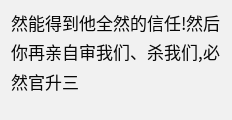然能得到他全然的信任!然后你再亲自审我们、杀我们,必然官升三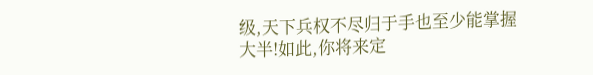级,天下兵权不尽归于手也至少能掌握大半!如此,你将来定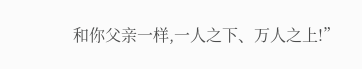和你父亲一样,一人之下、万人之上!”